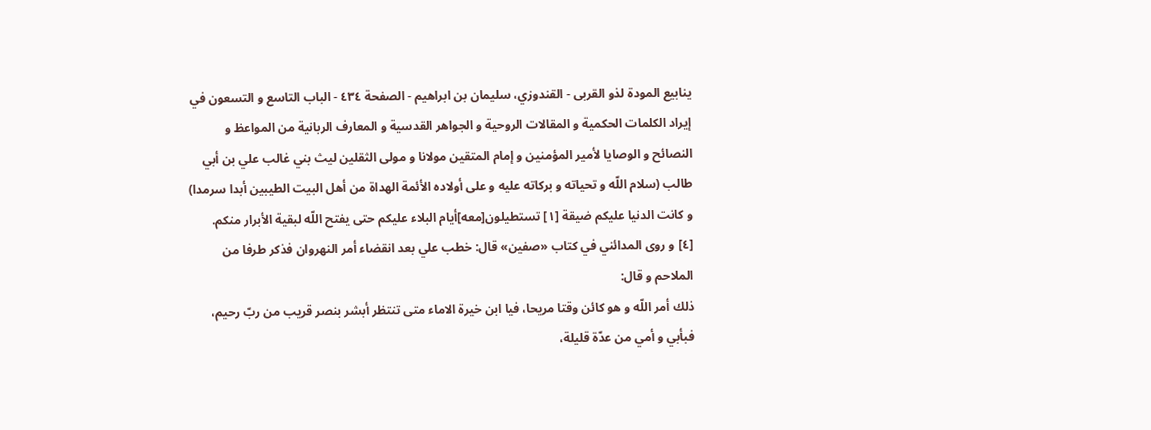ينابيع المودة لذو القربى - القندوزي، سليمان بن ابراهيم - الصفحة ٤٣٤ - الباب التاسع و التسعون في إيراد الكلمات الحكمية و المقالات الروحية و الجواهر القدسية و المعارف الربانية من المواعظ و النصائح و الوصايا لأمير المؤمنين و إمام المتقين مولانا و مولى الثقلين ليث بني غالب علي بن أبي طالب (سلام اللّه و تحياته و بركاته عليه و على أولاده الأئمة الهداة من أهل البيت الطيبين أبدا سرمدا)
و كانت الدنيا عليكم ضيقة [١] تستطيلون[معه]أيام البلاء عليكم حتى يفتح اللّه لبقية الأبرار منكم.
[٤] و روى المدائني في كتاب «صفين» قال: خطب علي بعد انقضاء أمر النهروان فذكر طرفا من الملاحم و قال:
ذلك أمر اللّه و هو كائن وقتا مريحا، فيا ابن خيرة الاماء متى تنتظر أبشر بنصر قريب من ربّ رحيم، فبأبي و أمي من عدّة قليلة،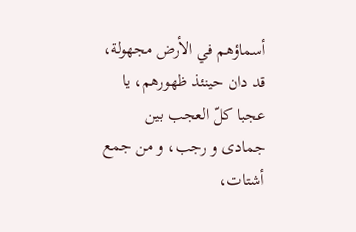أسماؤهم في الأرض مجهولة، قد دان حينئذ ظهورهم، يا عجبا كلّ العجب بين جمادى و رجب، و من جمع أشتات،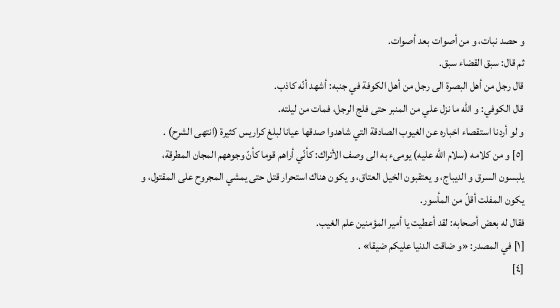و حصد نبات، و من أصوات بعد أصوات.
ثم قال: سبق القضاء سبق.
قال رجل من أهل البصرة الى رجل من أهل الكوفة في جنبه: أشهد أنّه كاذب.
قال الكوفي: و اللّه ما نزل علي من المنبر حتى فلج الرجل، فمات من ليلته.
و لو أردنا استقصاء اخباره عن الغيوب الصادقة التي شاهدوا صدقها عيانا لبلغ كراريس كثيرة (انتهى الشرح) .
[٥] و من كلامه (سلام اللّه عليه) يومىء به الى وصف الأتراك: كأنّي أراهم قوما كأنّ وجوههم المجان المطرقة، يلبسون السرق و الديباج، و يعتقبون الخيل العتاق، و يكون هناك استحرار قتل حتى يمشي المجروح على المقتول، و يكون المفلت أقلّ من المأسور.
فقال له بعض أصحابه: لقد أعطيت يا أمير المؤمنين علم الغيب.
[١] في المصدر: «و ضاقت الدنيا عليكم ضيقا» .
[٤]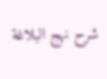شرح نهج البلاغة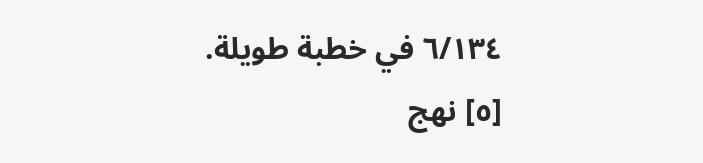٦/١٣٤ في خطبة طويلة.
[٥] نهج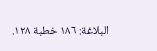البلاغة: ١٨٦ خطبة ١٢٨.